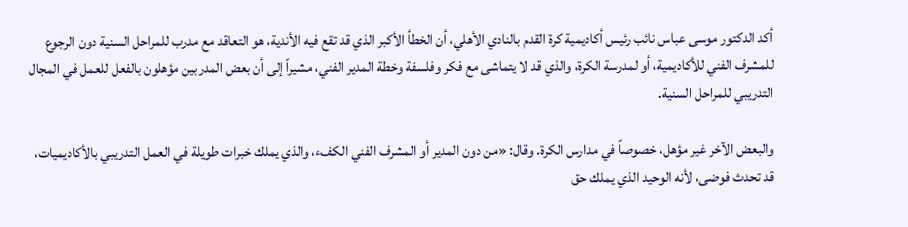أكد الدكتور موسى عباس نائب رئيس أكاديمية كرة القدم بالنادي الأهلي، أن الخطأ الأكبر الذي قد تقع فيه الأندية، هو التعاقد مع مدرب للمراحل السنية دون الرجوع للمشرف الفني للأكاديمية، أو لمدرسة الكرة، والذي قد لا يتماشى مع فكر وفلسفة وخطة المدير الفني، مشيراً إلى أن بعض المدربين مؤهلون بالفعل للعمل في المجال التدريبي للمراحل السنية.

والبعض الآخر غير مؤهل، خصوصاً في مدارس الكرة. وقال: «من دون المدير أو المشرف الفني الكفء، والذي يملك خبرات طويلة في العمل التدريبي بالأكاديميات، قد تحدث فوضى، لأنه الوحيد الذي يملك حق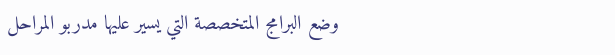وضع البرامج المتخصصة التي يسير عليها مدربو المراحل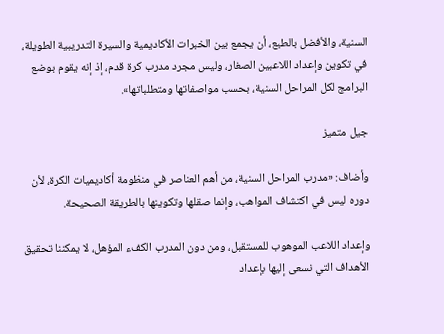السنية، والأفضل بالطبع، أن يجمع بين الخبرات الأكاديمية والسيرة التدريبية الطويلة، في تكوين وإعداد اللاعبين الصغار، وليس مجرد مدرب كرة قدم، إذ إنه يقوم بوضع البرامج لكل المراحل السنية، بحسب مواصفاتها ومتطلباتها».

جيل متميز

وأضاف: «مدرب المراحل السنية، من أهم العناصر في منظومة أكاديميات الكرة، لأن دوره ليس في اكتشاف المواهب، وإنما صقلها وتكوينها بالطريقة الصحيحة.

وإعداد اللاعب الموهوب للمستقبل، ومن دون المدرب الكفء المؤهل، لا يمكننا تحقيق الأهداف التي نسعى إليها بإعداد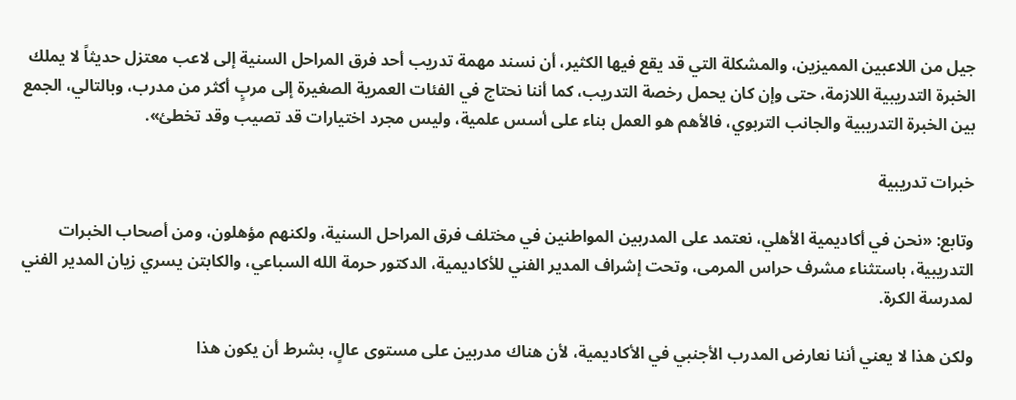جيل من اللاعبين المميزين، والمشكلة التي قد يقع فيها الكثير، أن نسند مهمة تدريب أحد فرق المراحل السنية إلى لاعب معتزل حديثاً لا يملك الخبرة التدريبية اللازمة، حتى وإن كان يحمل رخصة التدريب، كما أننا نحتاج في الفئات العمرية الصغيرة إلى مربٍ أكثر من مدرب، وبالتالي، الجمع بين الخبرة التدريبية والجانب التربوي، فالأهم هو العمل بناء على أسس علمية، وليس مجرد اختيارات قد تصيب وقد تخطئ».

خبرات تدريبية

وتابع: «نحن في أكاديمية الأهلي، نعتمد على المدربين المواطنين في مختلف فرق المراحل السنية، ولكنهم مؤهلون، ومن أصحاب الخبرات التدريبية، باستثناء مشرف حراس المرمى، وتحت إشراف المدير الفني للأكاديمية، الدكتور حرمة الله السباعي، والكابتن يسري زيان المدير الفني لمدرسة الكرة.

ولكن هذا لا يعني أننا نعارض المدرب الأجنبي في الأكاديمية، لأن هناك مدربين على مستوى عالٍ، بشرط أن يكون هذا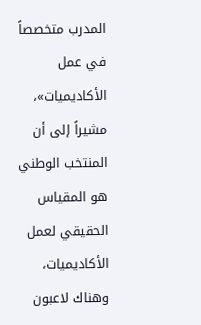المدرب متخصصاً في عمل الأكاديميات»، مشيراً إلى أن المنتخب الوطني هو المقياس الحقيقي لعمل الأكاديميات، وهناك لاعبون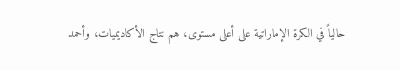حالياً في الكرة الإماراتية على أعلى مستوى، هم نتاج الأكاديميات، وأحمد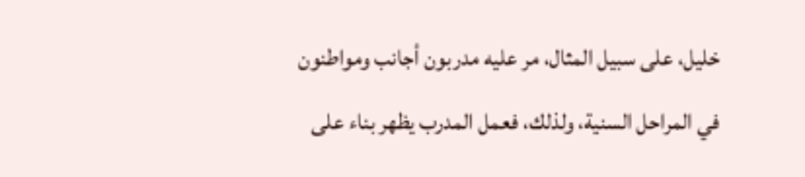خليل، على سبيل المثال، مر عليه مدربون أجانب ومواطنون في المراحل السنية، ولذلك، فعمل المدرب يظهر بناء على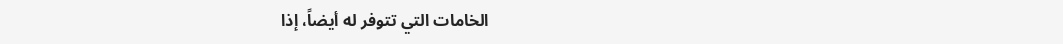الخامات التي تتوفر له أيضاً، إذا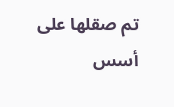تم صقلها على أسس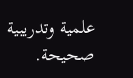علمية وتدريبية صحيحة.